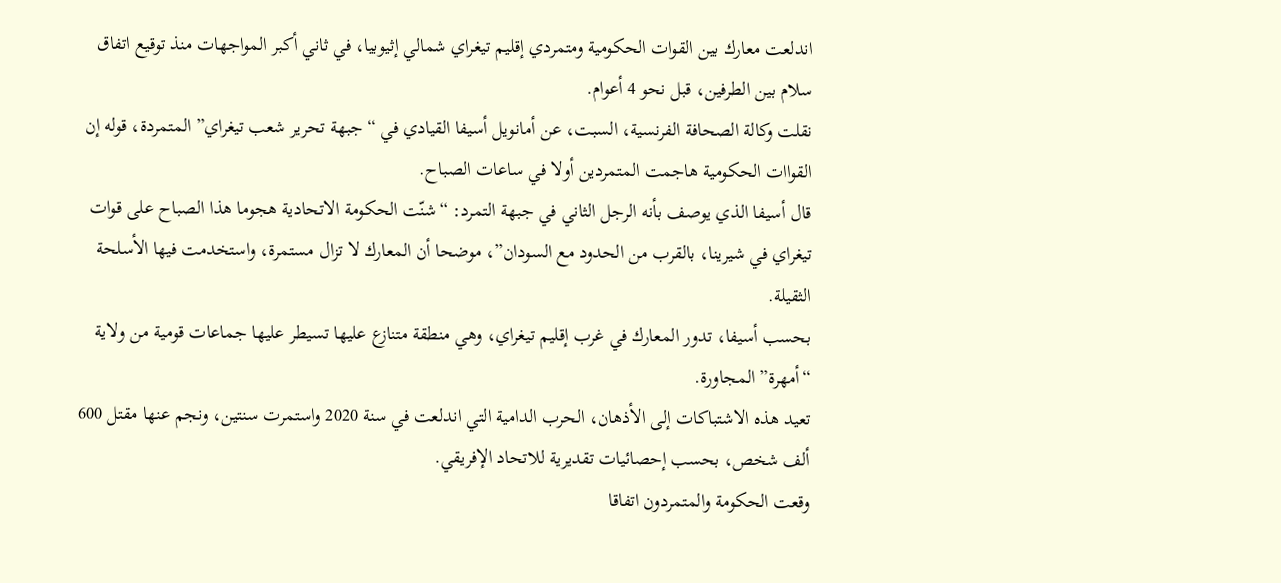اندلعت معارك بين القوات الحكومية ومتمردي إقليم تيغراي شمالي إثيوبيا، في ثاني أكبر المواجهات منذ توقيع اتفاق سلام بين الطرفين، قبل نحو 4 أعوام.
نقلت وكالة الصحافة الفرنسية، السبت، عن أمانويل أسيفا القيادي في “جبهة تحرير شعب تيغراي” المتمردة، قوله إن القواات الحكومية هاجمت المتمردين أولا في ساعات الصباح.
قال أسيفا الذي يوصف بأنه الرجل الثاني في جبهة التمرد: “شنّت الحكومة الاتحادية هجوما هذا الصباح على قوات تيغراي في شيرينا، بالقرب من الحدود مع السودان”، موضحا أن المعارك لا تزال مستمرة، واستخدمت فيها الأسلحة الثقيلة.
بحسب أسيفا، تدور المعارك في غرب إقليم تيغراي، وهي منطقة متنازع عليها تسيطر عليها جماعات قومية من ولاية “أمهرة” المجاورة.
تعيد هذه الاشتباكات إلى الأذهان، الحرب الدامية التي اندلعت في سنة 2020 واستمرت سنتين، ونجم عنها مقتل 600 ألف شخص، بحسب إحصائيات تقديرية للاتحاد الإفريقي.
وقعت الحكومة والمتمردون اتفاقا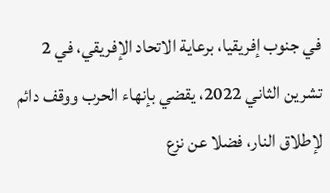في جنوب إفريقيا، برعاية الاتحاد الإفريقي، في 2 تشرين الثاني 2022، يقضي بإنهاء الحرب ووقف دائم لإطلاق النار، فضلا عن نزع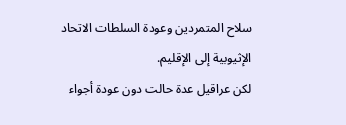سلاح المتمردين وعودة السلطات الاتحاد الإثيوبية إلى الإقليم.
لكن عراقيل عدة حالت دون عودة أجواء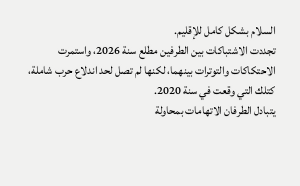السلام بشكل كامل للإقليم.
تجددت الاشتباكات بين الطرفين مطلع سنة 2026، واستمرت الاحتكاكات والتوترات بينهما، لكنها لم تصل لحد اندلاع حرب شاملة، كتلك التي وقعت في سنة 2020.
يتبادل الطرفان الاتهامات بمحاولة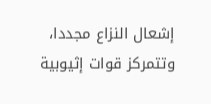إشعال النزاع مجددا، وتتمركز قوات إثيوبية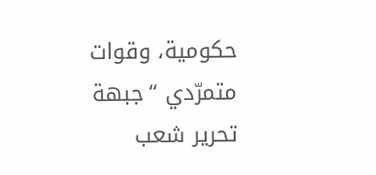حكومية، وقوات متمرّدي “جبهة تحرير شعب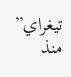تيغراي” منذ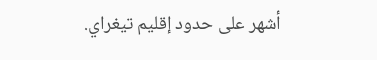أشهر على حدود إقليم تيغراي.